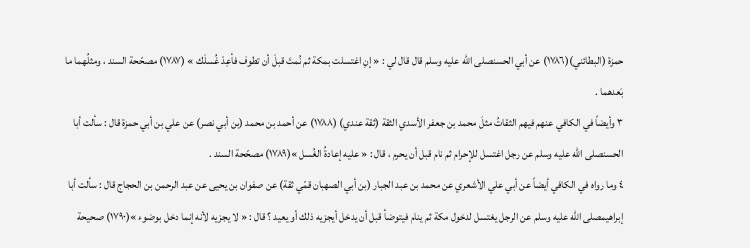حمزة (البطائني)(١٧٨٦) عن أبي الحسنصلى الله عليه وسلم قال قال لي : « إنِ اغتسلت بمكة ثم نُمتَ قبلَ أن تطوف فأعِدْ غُسلَك » (١٧٨٧) مصحّحة السند ، ومثلُهما ما بَعدهما .
٣ وأيضاً في الكافي عنهم فيهم الثقاتُ مثلَ محمد بن جعفر الأسدي الثقة (ثقة عندي) (١٧٨٨) عن أحمد بن محمد (بن أبي نصر) عن علي بن أبي حمزة قال : سألت أبا الحسنصلى الله عليه وسلم عن رجل اغتسل للإحرام ثم نام قبل أن يحرم ، قال : « عليه إعادةُ الغُسل »(١٧٨٩) مصحّحة السند .
٤ وما رواه في الكافي أيضاً عن أبي علي الأشعري عن محمد بن عبد الجبار (بن أبي الصهبان قمّي ثقة) عن صفوان بن يحيى عن عبد الرحمن بن الحجاج قال : سألت أبا إبراهيمصلى الله عليه وسلم عن الرجل يغتسل لدخول مكة ثم ينام فيتوضأ قبل أن يدخل أيجزيه ذلك أو يعيد ؟ قال : « لا يجزيه لأنه إنما دخل بوضوء »(١٧٩٠) صحيحة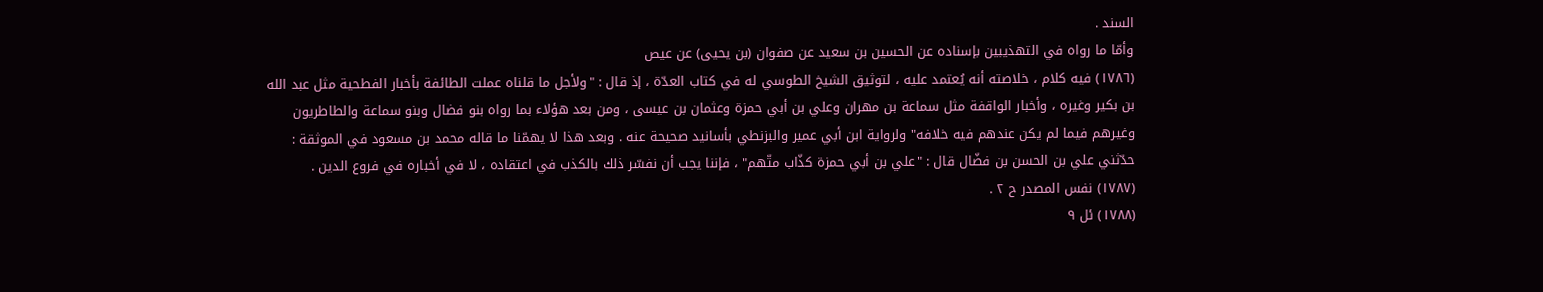السند .
وأمّا ما رواه في التهذيبين بإسناده عن الحسين بن سعيد عن صفوان (بن يحيى) عن عيص
(١٧٨٦) فيه كلام ، خلاصته أنه يُعتمد عليه ، لتوثيق الشيخ الطوسي له في كتاب العدّة ، إذ قال : "ولأجل ما قلناه عملت الطائفة بأخبار الفطحية مثل عبد الله بن بكير وغيره ، وأخبار الواقفة مثل سماعة بن مهران وعلي بن أبي حمزة وعثمان بن عيسى ، ومن بعد هؤلاء بما رواه بنو فضال وبنو سماعة والطاطريون وغيرهم فيما لم يكن عندهم فيه خلافه" ولرواية ابن أبي عمير والبزنطي بأسانيد صحيحة عنه . وبعد هذا لا يهمّنا ما قاله محمد بن مسعود في الموثقة : حدّثني علي بن الحسن بن فضّال قال : "علي بن أبي حمزة كذّاب متّهم" ، فإننا يجب أن نفسّر ذلك بالكذب في اعتقاده ، لا في أخباره في فروع الدين .
(١٧٨٧) نفس المصدر ح ٢ .
(١٧٨٨) ئل ٩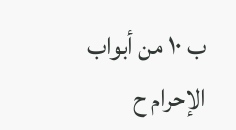ب ١٠ من أبواب الإحرام ح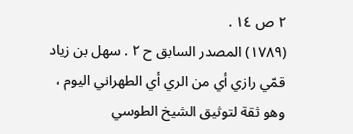٢ ص ١٤ .
(١٧٨٩) المصدر السابق ح ٢ . سهل بن زياد قمّي رازي أي من الري أي الطهراني اليوم ، وهو ثقة لتوثيق الشيخ الطوسي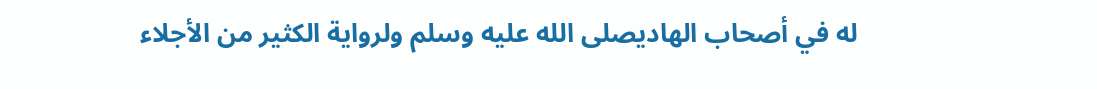له في أصحاب الهاديصلى الله عليه وسلم ولرواية الكثير من الأجلاء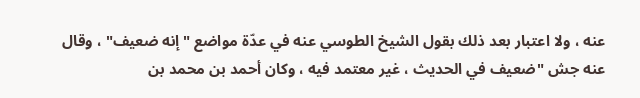عنه ، ولا اعتبار بعد ذلك بقول الشيخ الطوسي عنه في عدّة مواضع "إنه ضعيف" ، وقال عنه جش "ضعيف في الحديث ، غير معتمد فيه ، وكان أحمد بن محمد بن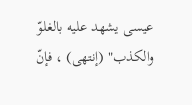عيسى يشهد عليه بالغلوّ والكذب" (إنتهى) ، فإنّ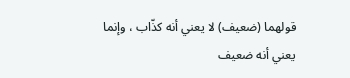قولهما (ضعيف) لا يعني أنه كذّاب ، وإنما يعني أنه ضعيف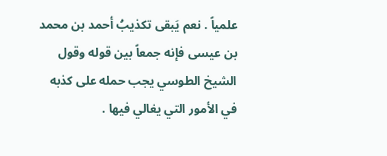علمياً . نعم يَبقى تكذيبُ أحمد بن محمد بن عيسى فإنه جمعاً بين قوله وقول الشيخ الطوسي يجب حمله على كذبه في الأمور التي يغالي فيها .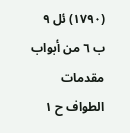(١٧٩٠) ئل ٩ ب ٦ من أبواب مقدمات الطواف ح ١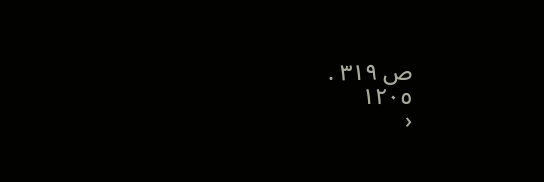ص ٣١٩ .
١٢٠٥
‹